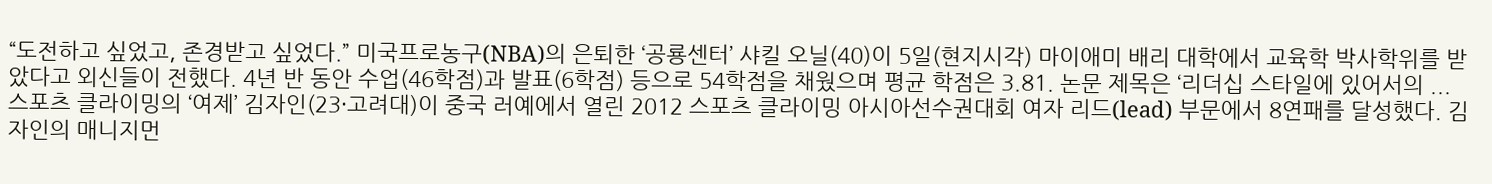“도전하고 싶었고, 존경받고 싶었다.” 미국프로농구(NBA)의 은퇴한 ‘공룡센터’ 샤킬 오닐(40)이 5일(현지시각) 마이애미 배리 대학에서 교육학 박사학위를 받았다고 외신들이 전했다. 4년 반 동안 수업(46학점)과 발표(6학점) 등으로 54학점을 채웠으며 평균 학점은 3.81. 논문 제목은 ‘리더십 스타일에 있어서의 ...
스포츠 클라이밍의 ‘여제’ 김자인(23·고려대)이 중국 러예에서 열린 2012 스포츠 클라이밍 아시아선수권대회 여자 리드(lead) 부문에서 8연패를 달성했다. 김자인의 매니지먼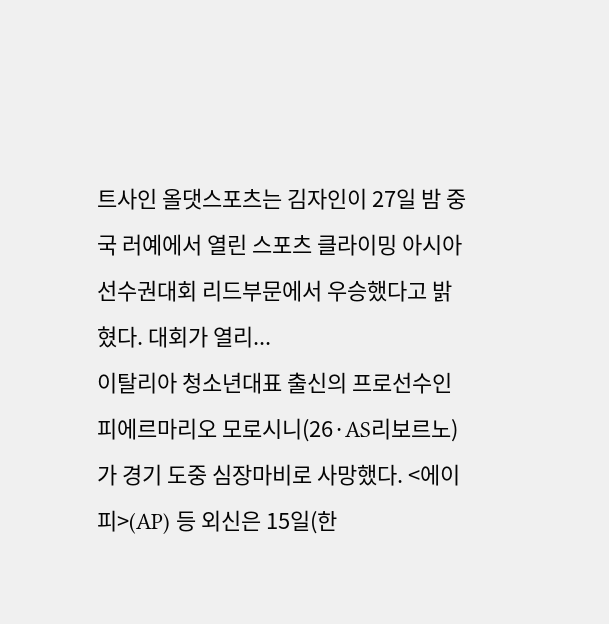트사인 올댓스포츠는 김자인이 27일 밤 중국 러예에서 열린 스포츠 클라이밍 아시아선수권대회 리드부문에서 우승했다고 밝혔다. 대회가 열리...
이탈리아 청소년대표 출신의 프로선수인 피에르마리오 모로시니(26·AS리보르노)가 경기 도중 심장마비로 사망했다. <에이피>(AP) 등 외신은 15일(한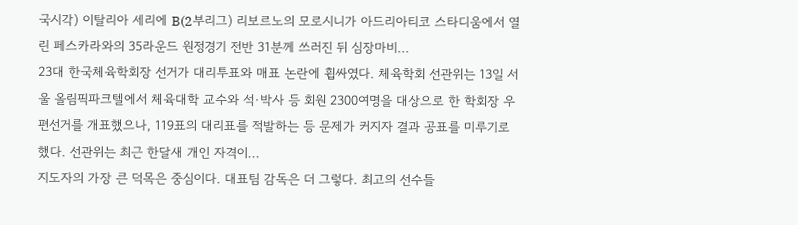국시각) 이탈리아 세리에 B(2부리그) 리보르노의 모로시니가 아드리아티코 스타디움에서 열린 페스카라와의 35라운드 원정경기 전반 31분께 쓰러진 뒤 심장마비...
23대 한국체육학회장 선거가 대리투표와 매표 논란에 휩싸였다. 체육학회 선관위는 13일 서울 올림픽파크텔에서 체육대학 교수와 석·박사 등 회원 2300여명을 대상으로 한 학회장 우편선거를 개표했으나, 119표의 대리표를 적발하는 등 문제가 커지자 결과 공표를 미루기로 했다. 선관위는 최근 한달새 개인 자격이...
지도자의 가장 큰 덕목은 중심이다. 대표팀 감독은 더 그렇다. 최고의 선수들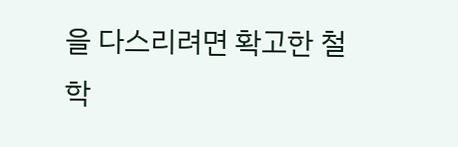을 다스리려면 확고한 철학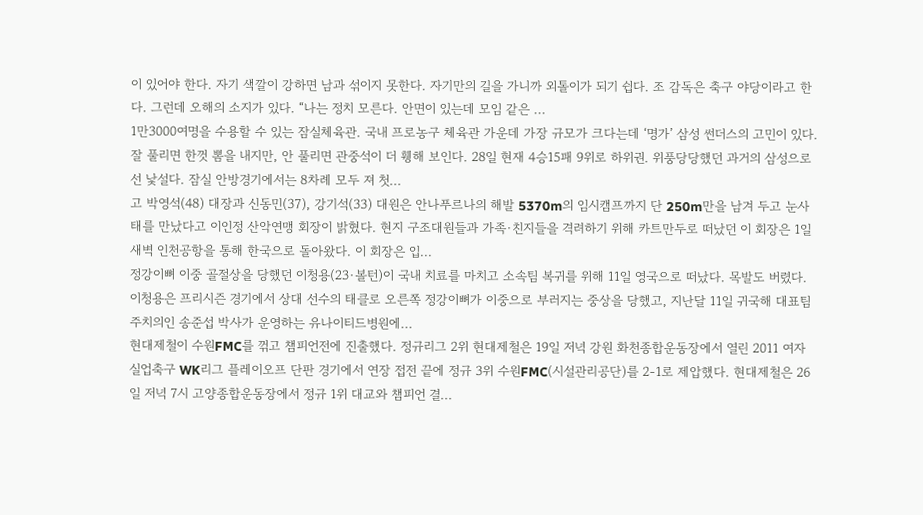이 있어야 한다. 자기 색깔이 강하면 남과 섞이지 못한다. 자기만의 길을 가니까 외톨이가 되기 쉽다. 조 감독은 축구 야당이라고 한다. 그런데 오해의 소지가 있다. “나는 정치 모른다. 안면이 있는데 모임 같은 ...
1만3000여명을 수용할 수 있는 잠실체육관. 국내 프로농구 체육관 가운데 가장 규모가 크다는데 ‘명가’ 삼성 썬더스의 고민이 있다. 잘 풀리면 한껏 뽐을 내지만, 안 풀리면 관중석이 더 휑해 보인다. 28일 현재 4승15패 9위로 하위권. 위풍당당했던 과거의 삼성으로선 낯설다. 잠실 안방경기에서는 8차례 모두 져 첫...
고 박영석(48) 대장과 신동민(37), 강기석(33) 대원은 안나푸르나의 해발 5370m의 임시캠프까지 단 250m만을 남겨 두고 눈사태를 만났다고 이인정 산악연맹 회장이 밝혔다. 현지 구조대원들과 가족·친지들을 격려하기 위해 카트만두로 떠났던 이 회장은 1일 새벽 인천공항을 통해 한국으로 돌아왔다. 이 회장은 입...
정강이뼈 이중 골절상을 당했던 이청용(23·볼턴)이 국내 치료를 마치고 소속팀 복귀를 위해 11일 영국으로 떠났다. 목발도 버렸다. 이청용은 프리시즌 경기에서 상대 선수의 태클로 오른쪽 정강이뼈가 이중으로 부러지는 중상을 당했고, 지난달 11일 귀국해 대표팀 주치의인 송준섭 박사가 운영하는 유나이티드병원에...
현대제철이 수원FMC를 꺾고 챔피언전에 진출했다. 정규리그 2위 현대제철은 19일 저녁 강원 화천종합운동장에서 열린 2011 여자 실업축구 WK리그 플레이오프 단판 경기에서 연장 접전 끝에 정규 3위 수원FMC(시설관리공단)를 2-1로 제압했다. 현대제철은 26일 저녁 7시 고양종합운동장에서 정규 1위 대교와 챔피언 결...